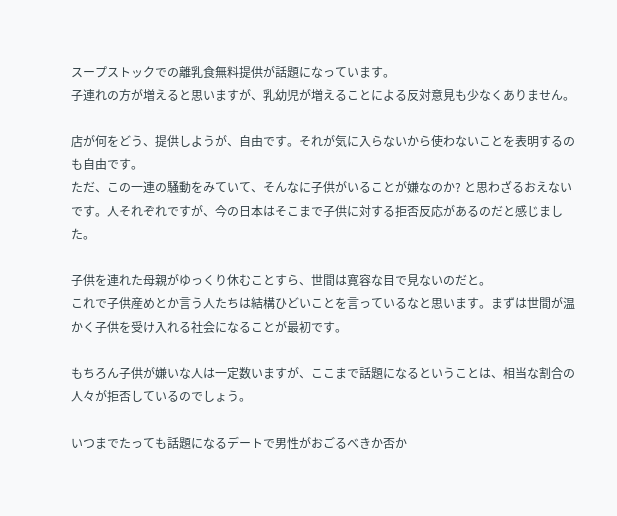スープストックでの離乳食無料提供が話題になっています。
子連れの方が増えると思いますが、乳幼児が増えることによる反対意見も少なくありません。

店が何をどう、提供しようが、自由です。それが気に入らないから使わないことを表明するのも自由です。
ただ、この一連の騒動をみていて、そんなに子供がいることが嫌なのか? と思わざるおえないです。人それぞれですが、今の日本はそこまで子供に対する拒否反応があるのだと感じました。

子供を連れた母親がゆっくり休むことすら、世間は寛容な目で見ないのだと。
これで子供産めとか言う人たちは結構ひどいことを言っているなと思います。まずは世間が温かく子供を受け入れる社会になることが最初です。

もちろん子供が嫌いな人は一定数いますが、ここまで話題になるということは、相当な割合の人々が拒否しているのでしょう。

いつまでたっても話題になるデートで男性がおごるべきか否か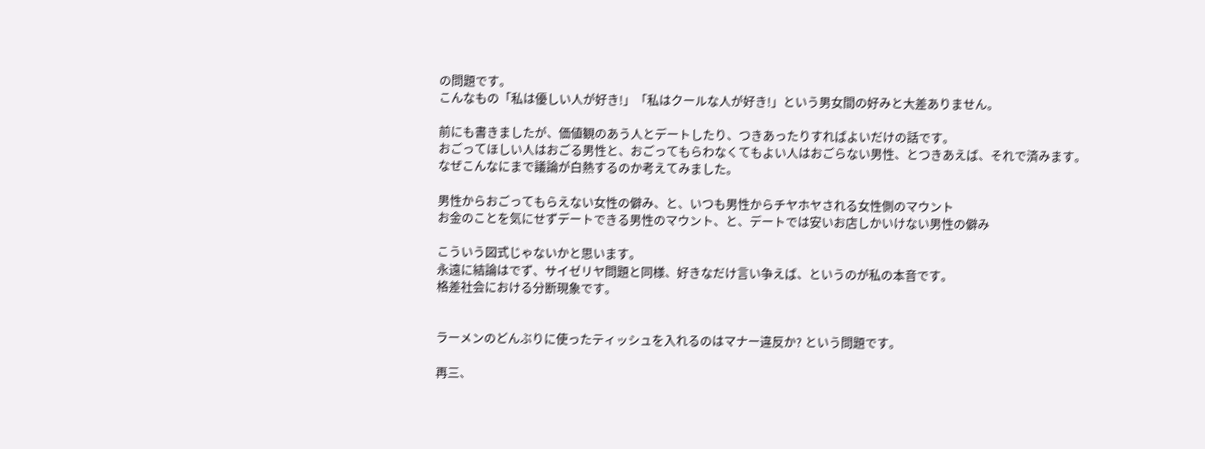の問題です。
こんなもの「私は優しい人が好き!」「私はクールな人が好き!」という男女間の好みと大差ありません。

前にも書きましたが、価値観のあう人とデートしたり、つきあったりすればよいだけの話です。
おごってほしい人はおごる男性と、おごってもらわなくてもよい人はおごらない男性、とつきあえば、それで済みます。
なぜこんなにまで議論が白熱するのか考えてみました。

男性からおごってもらえない女性の僻み、と、いつも男性からチヤホヤされる女性側のマウント
お金のことを気にせずデートできる男性のマウント、と、デートでは安いお店しかいけない男性の僻み

こういう図式じゃないかと思います。
永遠に結論はでず、サイゼリヤ問題と同様、好きなだけ言い争えば、というのが私の本音です。
格差社会における分断現象です。


ラーメンのどんぶりに使ったティッシュを入れるのはマナー違反か? という問題です。

再三、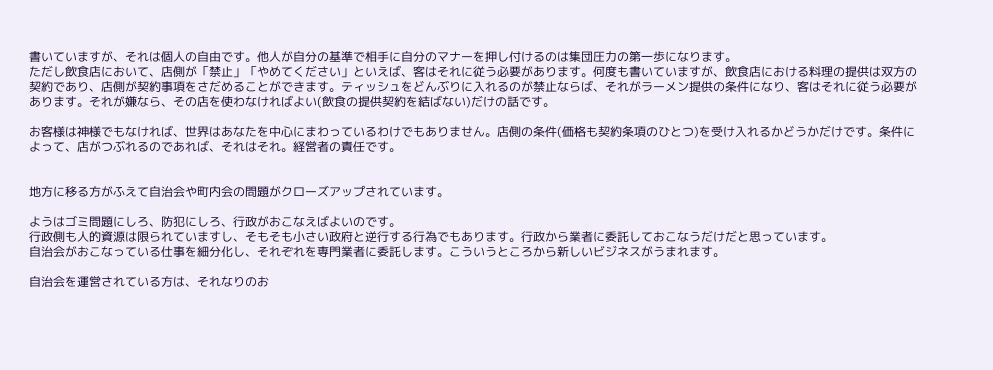書いていますが、それは個人の自由です。他人が自分の基準で相手に自分のマナーを押し付けるのは集団圧力の第一歩になります。
ただし飲食店において、店側が「禁止」「やめてください」といえば、客はそれに従う必要があります。何度も書いていますが、飲食店における料理の提供は双方の契約であり、店側が契約事項をさだめることができます。ティッシュをどんぶりに入れるのが禁止ならば、それがラーメン提供の条件になり、客はそれに従う必要があります。それが嫌なら、その店を使わなければよい(飲食の提供契約を結ばない)だけの話です。

お客様は神様でもなければ、世界はあなたを中心にまわっているわけでもありません。店側の条件(価格も契約条項のひとつ)を受け入れるかどうかだけです。条件によって、店がつぶれるのであれば、それはそれ。経営者の責任です。


地方に移る方がふえて自治会や町内会の問題がクローズアップされています。

ようはゴミ問題にしろ、防犯にしろ、行政がおこなえばよいのです。
行政側も人的資源は限られていますし、そもそも小さい政府と逆行する行為でもあります。行政から業者に委託しておこなうだけだと思っています。
自治会がおこなっている仕事を細分化し、それぞれを専門業者に委託します。こういうところから新しいビジネスがうまれます。

自治会を運営されている方は、それなりのお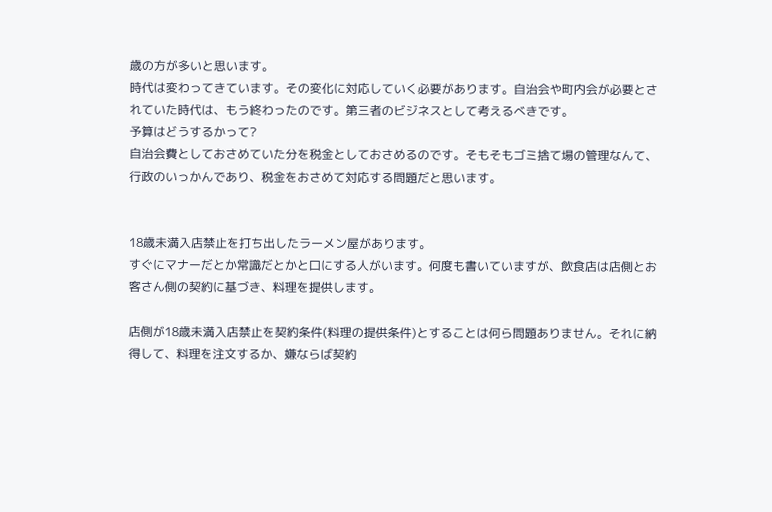歳の方が多いと思います。
時代は変わってきています。その変化に対応していく必要があります。自治会や町内会が必要とされていた時代は、もう終わったのです。第三者のビジネスとして考えるべきです。
予算はどうするかって?
自治会費としておさめていた分を税金としておさめるのです。そもそもゴミ捨て場の管理なんて、行政のいっかんであり、税金をおさめて対応する問題だと思います。


18歳未満入店禁止を打ち出したラーメン屋があります。
すぐにマナーだとか常識だとかと口にする人がいます。何度も書いていますが、飲食店は店側とお客さん側の契約に基づき、料理を提供します。

店側が18歳未満入店禁止を契約条件(料理の提供条件)とすることは何ら問題ありません。それに納得して、料理を注文するか、嫌ならば契約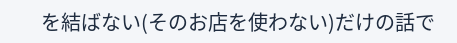を結ばない(そのお店を使わない)だけの話で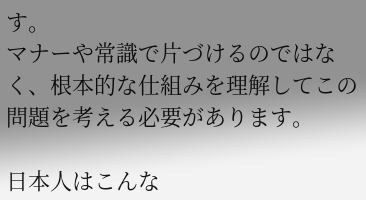す。
マナーや常識で片づけるのではなく、根本的な仕組みを理解してこの問題を考える必要があります。

日本人はこんな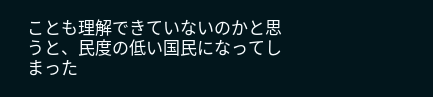ことも理解できていないのかと思うと、民度の低い国民になってしまった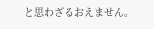と思わざるおえません。